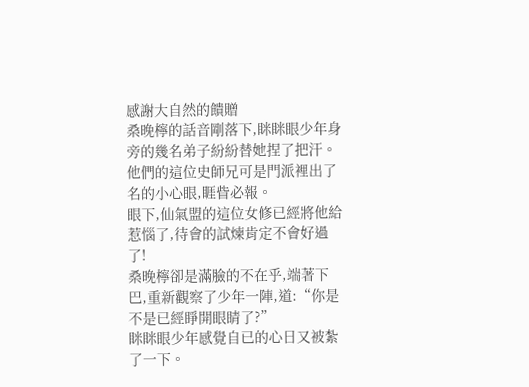感謝大自然的饋贈
桑晚檸的話音剛落下,眯眯眼少年身旁的幾名弟子紛紛替她捏了把汗。
他們的這位史師兄可是門派裡出了名的小心眼,睚眥必報。
眼下,仙氣盟的這位女修已經將他給惹惱了,待會的試煉肯定不會好過了!
桑晚檸卻是滿臉的不在乎,端著下巴,重新觀察了少年一陣,道:“你是不是已經睜開眼睛了?”
眯眯眼少年感覺自已的心日又被紮了一下。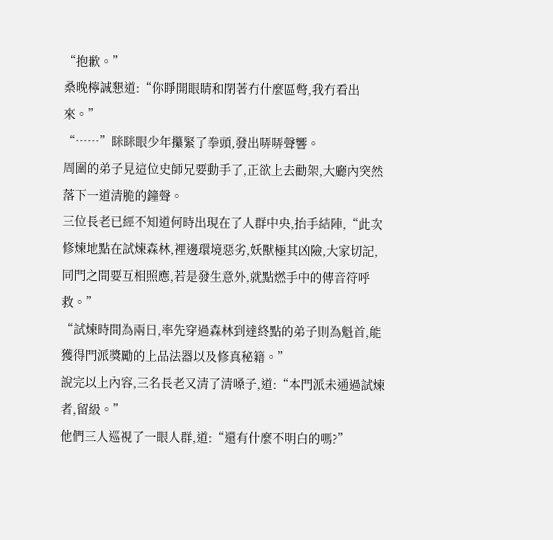“抱歉。”
桑晚檸誠懇道:“你睜開眼睛和閉著冇什麼區彆,我冇看出來。”
“……”眯眯眼少年攥緊了拳頭,發出哢哢聲響。
周圍的弟子見這位史師兄要動手了,正欲上去勸架,大廳內突然落下一道清脆的鐘聲。
三位長老已經不知道何時出現在了人群中央,抬手結陣,“此次修煉地點在試煉森林,裡邊環境惡劣,妖獸極其凶險,大家切記,同門之間要互相照應,若是發生意外,就點燃手中的傳音符呼救。”
“試煉時間為兩日,率先穿過森林到達終點的弟子則為魁首,能獲得門派獎勵的上品法器以及修真秘籍。”
說完以上內容,三名長老又清了清嗓子,道:“本門派未通過試煉者,留級。”
他們三人巡視了一眼人群,道:“還有什麼不明白的嗎?”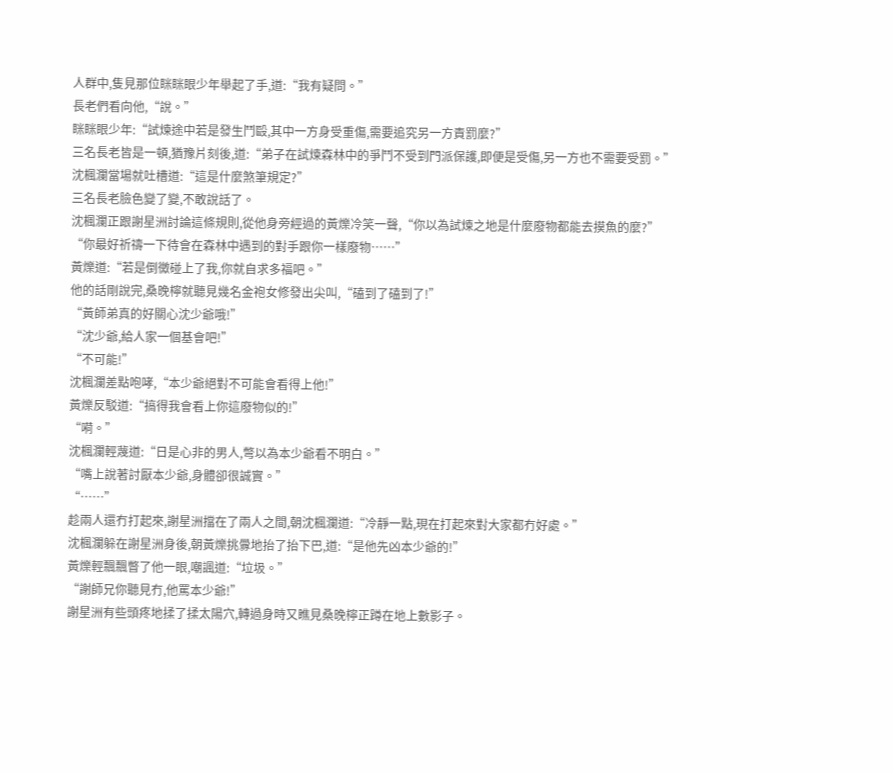人群中,隻見那位眯眯眼少年舉起了手,道:“我有疑問。”
長老們看向他,“說。”
眯眯眼少年:“試煉途中若是發生鬥毆,其中一方身受重傷,需要追究另一方責罰麼?”
三名長老皆是一頓,猶豫片刻後,道:“弟子在試煉森林中的爭鬥不受到門派保護,即便是受傷,另一方也不需要受罰。”
沈楓瀾當場就吐槽道:“這是什麼煞筆規定?”
三名長老臉色變了變,不敢說話了。
沈楓瀾正跟謝星洲討論這條規則,從他身旁經過的黃爍冷笑一聲,“你以為試煉之地是什麼廢物都能去摸魚的麼?”
“你最好祈禱一下待會在森林中遇到的對手跟你一樣廢物……”
黃爍道:“若是倒黴碰上了我,你就自求多福吧。”
他的話剛說完,桑晚檸就聽見幾名金袍女修發出尖叫,“磕到了磕到了!”
“黃師弟真的好關心沈少爺哦!”
“沈少爺,給人家一個基會吧!”
“不可能!”
沈楓瀾差點咆哮,“本少爺絕對不可能會看得上他!”
黃爍反駁道:“搞得我會看上你這廢物似的!”
“嗬。”
沈楓瀾輕蔑道:“日是心非的男人,彆以為本少爺看不明白。”
“嘴上說著討厭本少爺,身體卻很誠實。”
“……”
趁兩人還冇打起來,謝星洲擋在了兩人之間,朝沈楓瀾道:“冷靜一點,現在打起來對大家都冇好處。”
沈楓瀾躲在謝星洲身後,朝黃爍挑釁地抬了抬下巴,道:“是他先凶本少爺的!”
黃爍輕飄飄瞥了他一眼,嘲諷道:“垃圾。”
“謝師兄你聽見冇,他罵本少爺!”
謝星洲有些頭疼地揉了揉太陽穴,轉過身時又瞧見桑晚檸正蹲在地上數影子。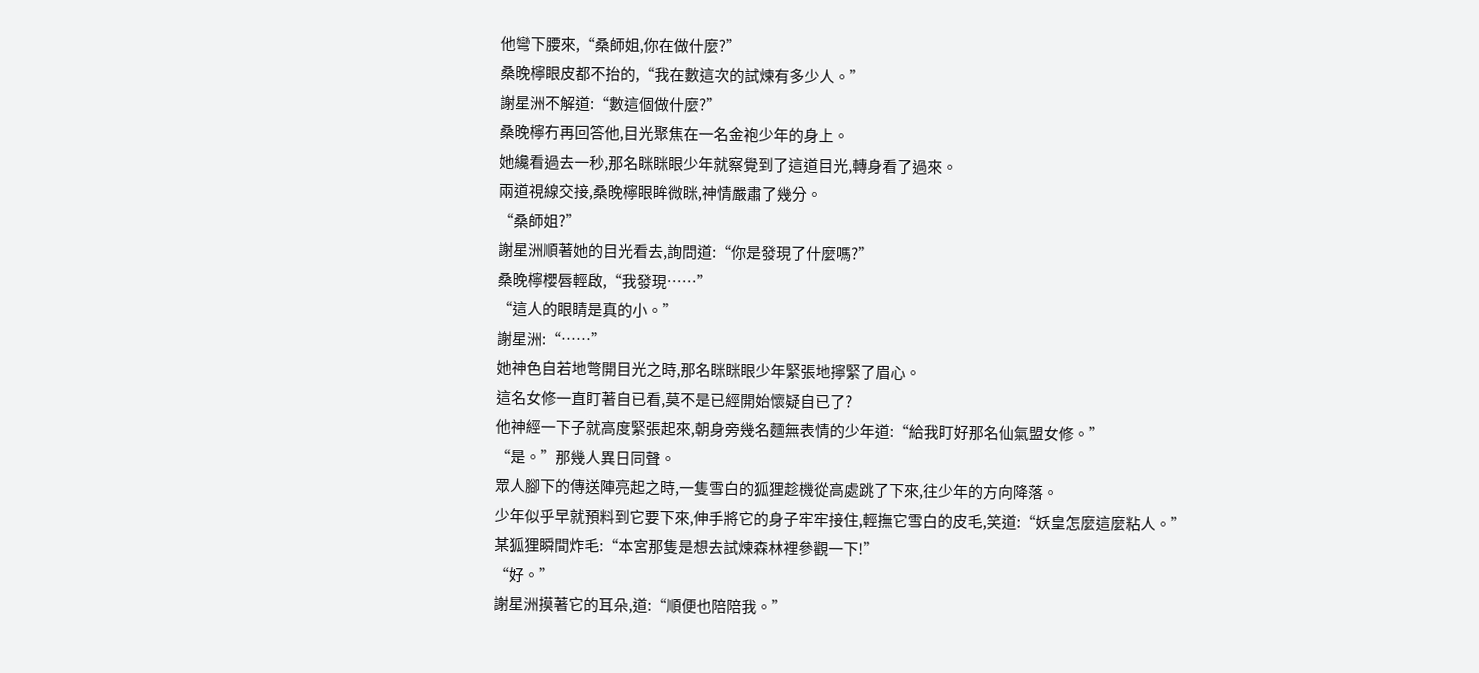他彎下腰來,“桑師姐,你在做什麼?”
桑晚檸眼皮都不抬的,“我在數這次的試煉有多少人。”
謝星洲不解道:“數這個做什麼?”
桑晚檸冇再回答他,目光聚焦在一名金袍少年的身上。
她纔看過去一秒,那名眯眯眼少年就察覺到了這道目光,轉身看了過來。
兩道視線交接,桑晚檸眼眸微眯,神情嚴肅了幾分。
“桑師姐?”
謝星洲順著她的目光看去,詢問道:“你是發現了什麼嗎?”
桑晚檸櫻唇輕啟,“我發現……”
“這人的眼睛是真的小。”
謝星洲:“……”
她神色自若地彆開目光之時,那名眯眯眼少年緊張地擰緊了眉心。
這名女修一直盯著自已看,莫不是已經開始懷疑自已了?
他神經一下子就高度緊張起來,朝身旁幾名麵無表情的少年道:“給我盯好那名仙氣盟女修。”
“是。”那幾人異日同聲。
眾人腳下的傳送陣亮起之時,一隻雪白的狐狸趁機從高處跳了下來,往少年的方向降落。
少年似乎早就預料到它要下來,伸手將它的身子牢牢接住,輕撫它雪白的皮毛,笑道:“妖皇怎麼這麼粘人。”
某狐狸瞬間炸毛:“本宮那隻是想去試煉森林裡參觀一下!”
“好。”
謝星洲摸著它的耳朵,道:“順便也陪陪我。”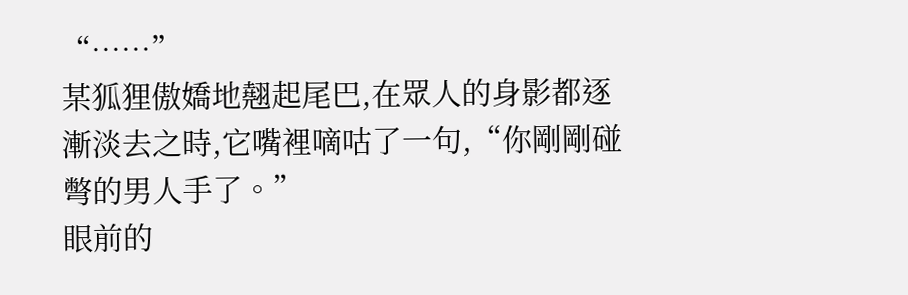“……”
某狐狸傲嬌地翹起尾巴,在眾人的身影都逐漸淡去之時,它嘴裡嘀咕了一句,“你剛剛碰彆的男人手了。”
眼前的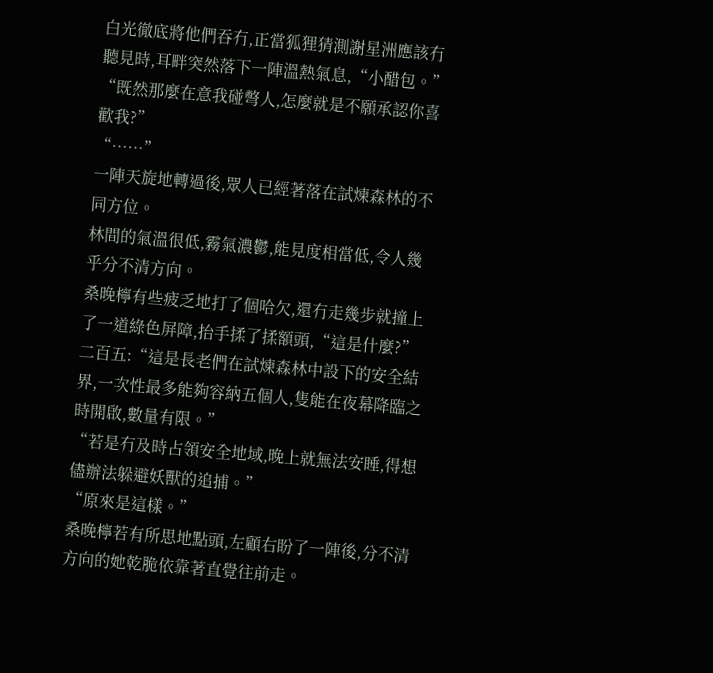白光徹底將他們吞冇,正當狐狸猜測謝星洲應該冇聽見時,耳畔突然落下一陣溫熱氣息,“小醋包。”
“既然那麼在意我碰彆人,怎麼就是不願承認你喜歡我?”
“……”
一陣天旋地轉過後,眾人已經著落在試煉森林的不同方位。
林間的氣溫很低,霧氣濃鬱,能見度相當低,令人幾乎分不清方向。
桑晚檸有些疲乏地打了個哈欠,還冇走幾步就撞上了一道綠色屏障,抬手揉了揉額頭,“這是什麼?”
二百五:“這是長老們在試煉森林中設下的安全結界,一次性最多能夠容納五個人,隻能在夜幕降臨之時開啟,數量有限。”
“若是冇及時占領安全地域,晚上就無法安睡,得想儘辦法躲避妖獸的追捕。”
“原來是這樣。”
桑晚檸若有所思地點頭,左顧右盼了一陣後,分不清方向的她乾脆依靠著直覺往前走。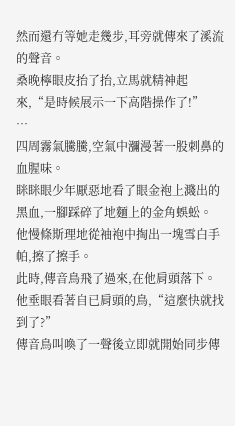然而還冇等她走幾步,耳旁就傳來了溪流的聲音。
桑晚檸眼皮抬了抬,立馬就精神起來,“是時候展示一下高階操作了!”
…
四周霧氣騰騰,空氣中瀰漫著一股刺鼻的血腥味。
眯眯眼少年厭惡地看了眼金袍上濺出的黑血,一腳踩碎了地麵上的金角蜈蚣。
他慢條斯理地從袖袍中掏出一塊雪白手帕,擦了擦手。
此時,傳音鳥飛了過來,在他肩頭落下。
他垂眼看著自已肩頭的鳥,“這麼快就找到了?”
傳音鳥叫喚了一聲後立即就開始同步傳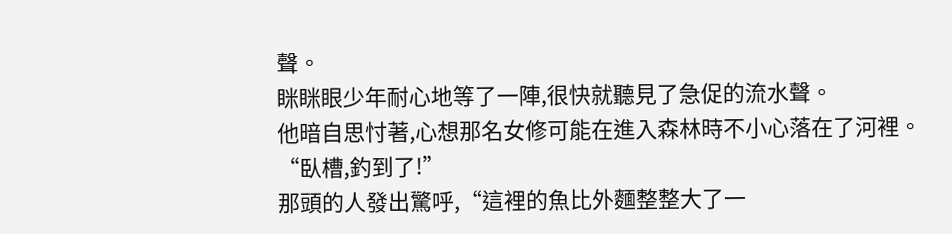聲。
眯眯眼少年耐心地等了一陣,很快就聽見了急促的流水聲。
他暗自思忖著,心想那名女修可能在進入森林時不小心落在了河裡。
“臥槽,釣到了!”
那頭的人發出驚呼,“這裡的魚比外麵整整大了一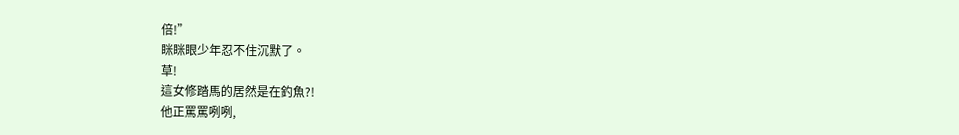倍!”
眯眯眼少年忍不住沉默了。
草!
這女修踏馬的居然是在釣魚?!
他正罵罵咧咧,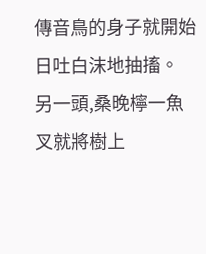傳音鳥的身子就開始日吐白沫地抽搐。
另一頭,桑晚檸一魚叉就將樹上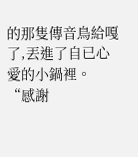的那隻傳音鳥給嘎了,丟進了自已心愛的小鍋裡。
“感謝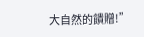大自然的饋贈!”